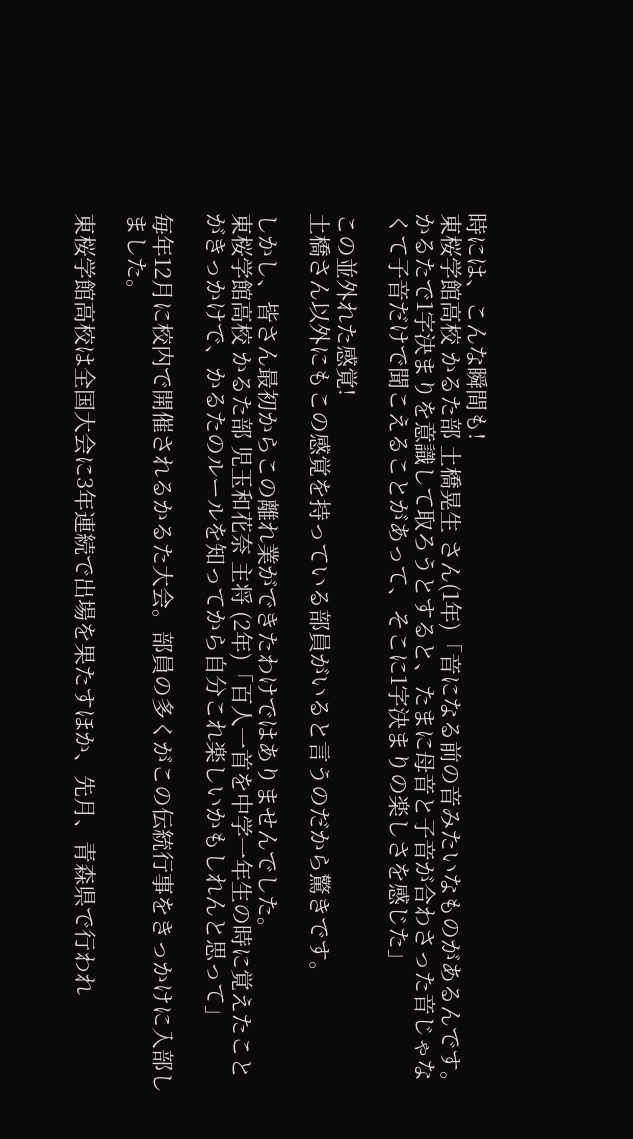時には、こんな瞬間も!
東桜学館高校 かるた部 土橋晃生 さん(1年)「音になる前の音みたいなものがあるんです。かるたで1字決まりを意識して取ろうとすると、たまに母音と子音が合わさった音じゃなくて子音だけで聞こえることがあって、そこに1字決まりの楽しさを感じた」

この並外れた感覚!
土橋さん以外にもこの感覚を持っている部員がいると言うのだから驚きです。

しかし、皆さん最初からこの離れ業ができたわけではありませんでした。
東桜学館高校 かるた部 児玉和花奈 主将 (2年)「百人一首を中学一年生の時に覚えたことがきっかけで、かるたのルールを知ってから自分これ楽しいかもしれんと思って」

毎年12月に校内で開催されるかるた大会。部員の多くがこの伝統行事をきっかけに入部しました。

東桜学館高校は全国大会に3年連続で出場を果たすほか、先月、青森県で行われ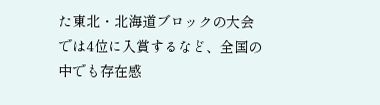た東北・北海道ブロックの大会では4位に入賞するなど、全国の中でも存在感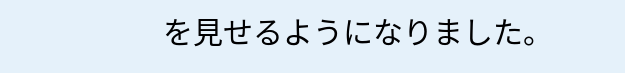を見せるようになりました。